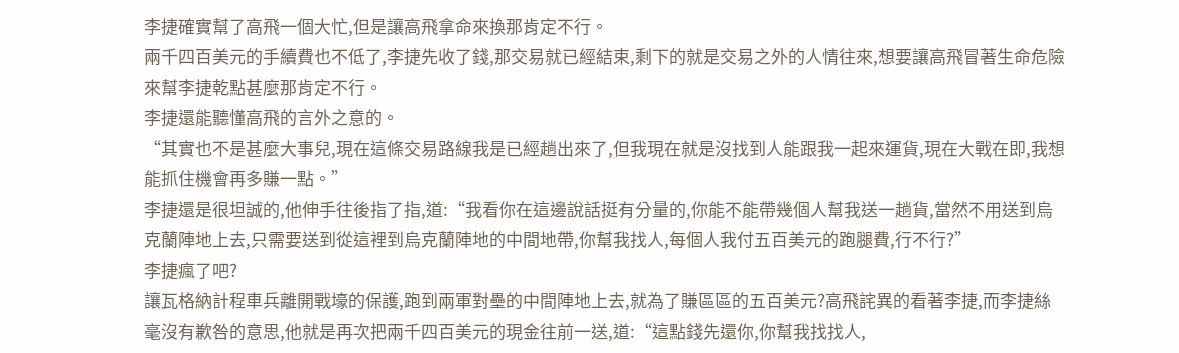李捷確實幫了高飛一個大忙,但是讓高飛拿命來換那肯定不行。
兩千四百美元的手續費也不低了,李捷先收了錢,那交易就已經結束,剩下的就是交易之外的人情往來,想要讓高飛冒著生命危險來幫李捷乾點甚麼那肯定不行。
李捷還能聽懂高飛的言外之意的。
“其實也不是甚麼大事兒,現在這條交易路線我是已經趟出來了,但我現在就是沒找到人能跟我一起來運貨,現在大戰在即,我想能抓住機會再多賺一點。”
李捷還是很坦誠的,他伸手往後指了指,道:“我看你在這邊說話挺有分量的,你能不能帶幾個人幫我送一趟貨,當然不用送到烏克蘭陣地上去,只需要送到從這裡到烏克蘭陣地的中間地帶,你幫我找人,每個人我付五百美元的跑腿費,行不行?”
李捷瘋了吧?
讓瓦格納計程車兵離開戰壕的保護,跑到兩軍對壘的中間陣地上去,就為了賺區區的五百美元?高飛詫異的看著李捷,而李捷絲毫沒有歉咎的意思,他就是再次把兩千四百美元的現金往前一送,道:“這點錢先還你,你幫我找找人,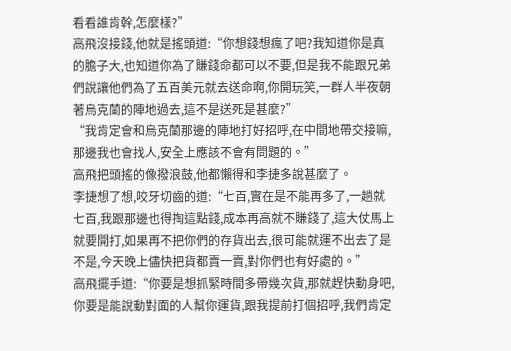看看誰肯幹,怎麼樣?”
高飛沒接錢,他就是搖頭道:“你想錢想瘋了吧?我知道你是真的膽子大,也知道你為了賺錢命都可以不要,但是我不能跟兄弟們說讓他們為了五百美元就去送命啊,你開玩笑,一群人半夜朝著烏克蘭的陣地過去,這不是送死是甚麼?”
“我肯定會和烏克蘭那邊的陣地打好招呼,在中間地帶交接嘛,那邊我也會找人,安全上應該不會有問題的。”
高飛把頭搖的像撥浪鼓,他都懶得和李捷多說甚麼了。
李捷想了想,咬牙切齒的道:“七百,實在是不能再多了,一趟就七百,我跟那邊也得掏這點錢,成本再高就不賺錢了,這大仗馬上就要開打,如果再不把你們的存貨出去,很可能就運不出去了是不是,今天晚上儘快把貨都賣一賣,對你們也有好處的。”
高飛擺手道:“你要是想抓緊時間多帶幾次貨,那就趕快動身吧,你要是能說動對面的人幫你運貨,跟我提前打個招呼,我們肯定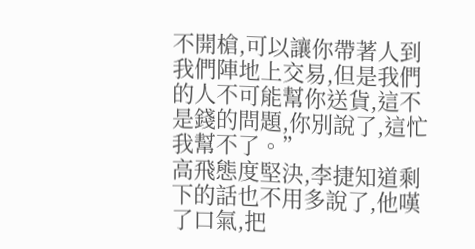不開槍,可以讓你帶著人到我們陣地上交易,但是我們的人不可能幫你送貨,這不是錢的問題,你別說了,這忙我幫不了。”
高飛態度堅決,李捷知道剩下的話也不用多說了,他嘆了口氣,把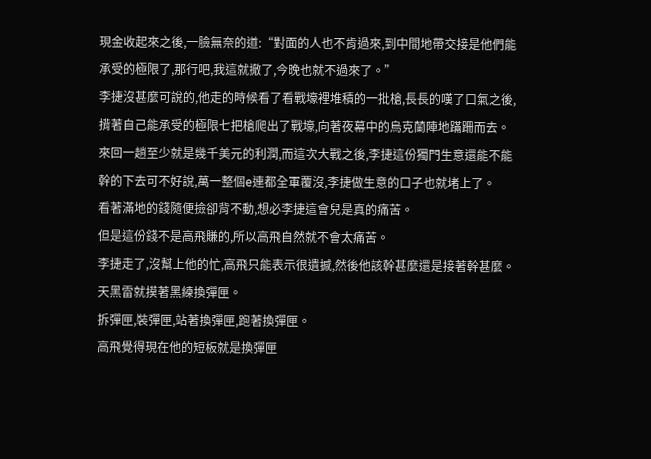現金收起來之後,一臉無奈的道:“對面的人也不肯過來,到中間地帶交接是他們能承受的極限了,那行吧,我這就撤了,今晚也就不過來了。”
李捷沒甚麼可說的,他走的時候看了看戰壕裡堆積的一批槍,長長的嘆了口氣之後,揹著自己能承受的極限七把槍爬出了戰壕,向著夜幕中的烏克蘭陣地蹣跚而去。
來回一趟至少就是幾千美元的利潤,而這次大戰之後,李捷這份獨門生意還能不能幹的下去可不好說,萬一整個e連都全軍覆沒,李捷做生意的口子也就堵上了。
看著滿地的錢隨便撿卻背不動,想必李捷這會兒是真的痛苦。
但是這份錢不是高飛賺的,所以高飛自然就不會太痛苦。
李捷走了,沒幫上他的忙,高飛只能表示很遺撼,然後他該幹甚麼還是接著幹甚麼。
天黑雷就摸著黑練換彈匣。
拆彈匣,裝彈匣,站著換彈匣,跑著換彈匣。
高飛覺得現在他的短板就是換彈匣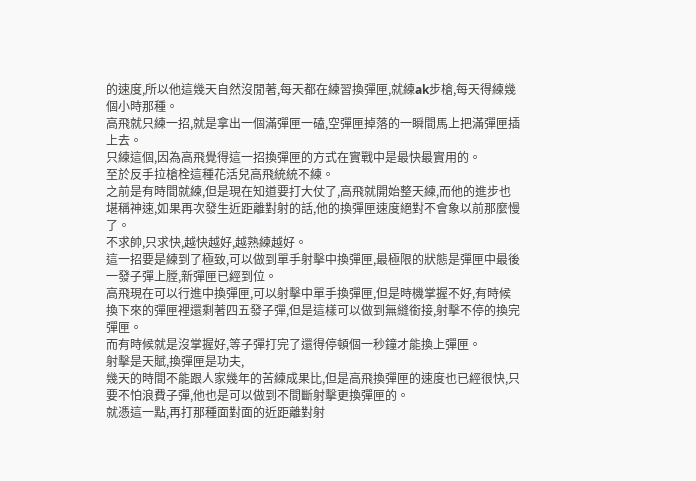的速度,所以他這幾天自然沒閒著,每天都在練習換彈匣,就練ak步槍,每天得練幾個小時那種。
高飛就只練一招,就是拿出一個滿彈匣一磕,空彈匣掉落的一瞬間馬上把滿彈匣插上去。
只練這個,因為高飛覺得這一招換彈匣的方式在實戰中是最快最實用的。
至於反手拉槍栓這種花活兒高飛統統不練。
之前是有時間就練,但是現在知道要打大仗了,高飛就開始整天練,而他的進步也堪稱神速,如果再次發生近距離對射的話,他的換彈匣速度絕對不會象以前那麼慢了。
不求帥,只求快,越快越好,越熟練越好。
這一招要是練到了極致,可以做到單手射擊中換彈匣,最極限的狀態是彈匣中最後一發子彈上膛,新彈匣已經到位。
高飛現在可以行進中換彈匣,可以射擊中單手換彈匣,但是時機掌握不好,有時候換下來的彈匣裡還剩著四五發子彈,但是這樣可以做到無縫銜接,射擊不停的換完彈匣。
而有時候就是沒掌握好,等子彈打完了還得停頓個一秒鐘才能換上彈匣。
射擊是天賦,換彈匣是功夫,
幾天的時間不能跟人家幾年的苦練成果比,但是高飛換彈匣的速度也已經很快,只要不怕浪費子彈,他也是可以做到不間斷射擊更換彈匣的。
就憑這一點,再打那種面對面的近距離對射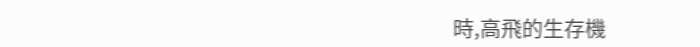時,高飛的生存機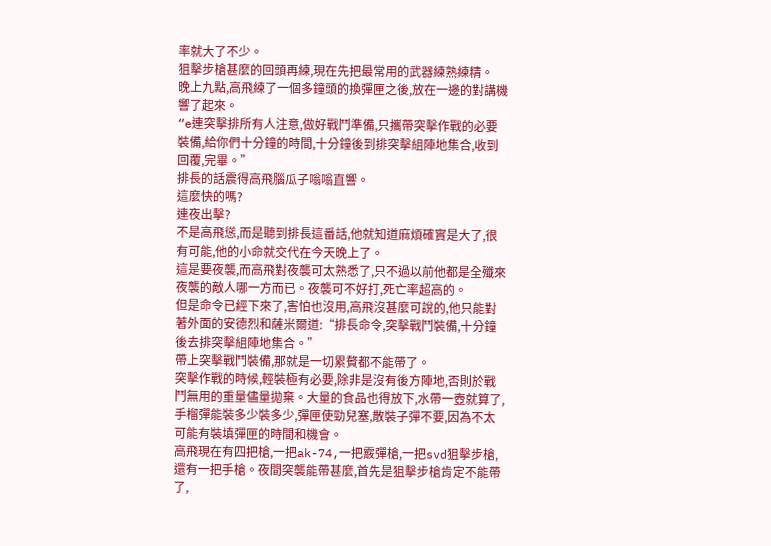率就大了不少。
狙擊步槍甚麼的回頭再練,現在先把最常用的武器練熟練精。
晚上九點,高飛練了一個多鐘頭的換彈匣之後,放在一邊的對講機響了起來。
“e連突擊排所有人注意,做好戰鬥準備,只攜帶突擊作戰的必要裝備,給你們十分鐘的時間,十分鐘後到排突擊組陣地集合,收到回覆,完畢。”
排長的話震得高飛腦瓜子嗡嗡直響。
這麼快的嗎?
連夜出擊?
不是高飛慫,而是聽到排長這番話,他就知道麻煩確實是大了,很有可能,他的小命就交代在今天晚上了。
這是要夜襲,而高飛對夜襲可太熟悉了,只不過以前他都是全殲來夜襲的敵人哪一方而已。夜襲可不好打,死亡率超高的。
但是命令已經下來了,害怕也沒用,高飛沒甚麼可說的,他只能對著外面的安德烈和薩米爾道:“排長命令,突擊戰鬥裝備,十分鐘後去排突擊組陣地集合。”
帶上突擊戰鬥裝備,那就是一切累贅都不能帶了。
突擊作戰的時候,輕裝極有必要,除非是沒有後方陣地,否則於戰鬥無用的重量儘量拋棄。大量的食品也得放下,水帶一壺就算了,手榴彈能裝多少裝多少,彈匣使勁兒塞,散裝子彈不要,因為不太可能有裝填彈匣的時間和機會。
高飛現在有四把槍,一把ak-74,一把霰彈槍,一把svd狙擊步槍,還有一把手槍。夜間突襲能帶甚麼,首先是狙擊步槍肯定不能帶了,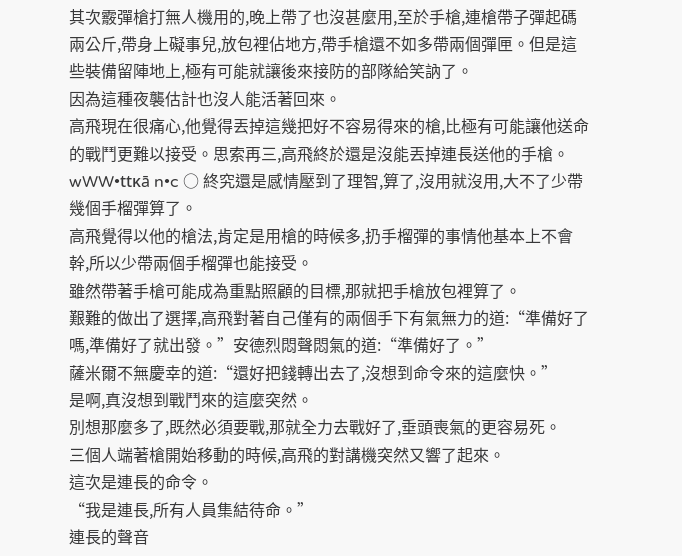其次霰彈槍打無人機用的,晚上帶了也沒甚麼用,至於手槍,連槍帶子彈起碼兩公斤,帶身上礙事兒,放包裡佔地方,帶手槍還不如多帶兩個彈匣。但是這些裝備留陣地上,極有可能就讓後來接防的部隊給笑訥了。
因為這種夜襲估計也沒人能活著回來。
高飛現在很痛心,他覺得丟掉這幾把好不容易得來的槍,比極有可能讓他送命的戰鬥更難以接受。思索再三,高飛終於還是沒能丟掉連長送他的手槍。
wWW•ttκā n•c ○ 終究還是感情壓到了理智,算了,沒用就沒用,大不了少帶幾個手榴彈算了。
高飛覺得以他的槍法,肯定是用槍的時候多,扔手榴彈的事情他基本上不會幹,所以少帶兩個手榴彈也能接受。
雖然帶著手槍可能成為重點照顧的目標,那就把手槍放包裡算了。
艱難的做出了選擇,高飛對著自己僅有的兩個手下有氣無力的道:“準備好了嗎,準備好了就出發。”安德烈悶聲悶氣的道:“準備好了。”
薩米爾不無慶幸的道:“還好把錢轉出去了,沒想到命令來的這麼快。”
是啊,真沒想到戰鬥來的這麼突然。
別想那麼多了,既然必須要戰,那就全力去戰好了,垂頭喪氣的更容易死。
三個人端著槍開始移動的時候,高飛的對講機突然又響了起來。
這次是連長的命令。
“我是連長,所有人員集結待命。”
連長的聲音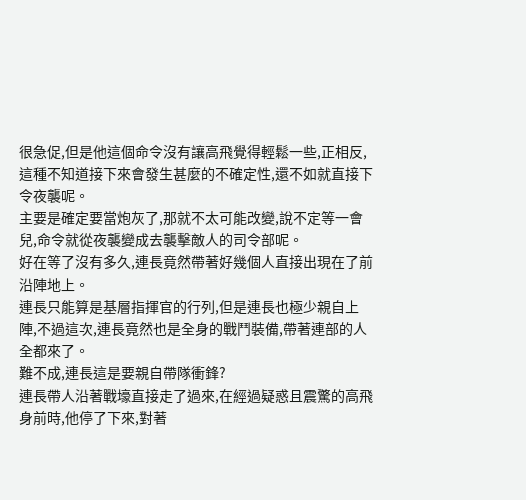很急促,但是他這個命令沒有讓高飛覺得輕鬆一些,正相反,這種不知道接下來會發生甚麼的不確定性,還不如就直接下令夜襲呢。
主要是確定要當炮灰了,那就不太可能改變,說不定等一會兒,命令就從夜襲變成去襲擊敵人的司令部呢。
好在等了沒有多久,連長竟然帶著好幾個人直接出現在了前沿陣地上。
連長只能算是基層指揮官的行列,但是連長也極少親自上陣,不過這次,連長竟然也是全身的戰鬥裝備,帶著連部的人全都來了。
難不成,連長這是要親自帶隊衝鋒?
連長帶人沿著戰壕直接走了過來,在經過疑惑且震驚的高飛身前時,他停了下來,對著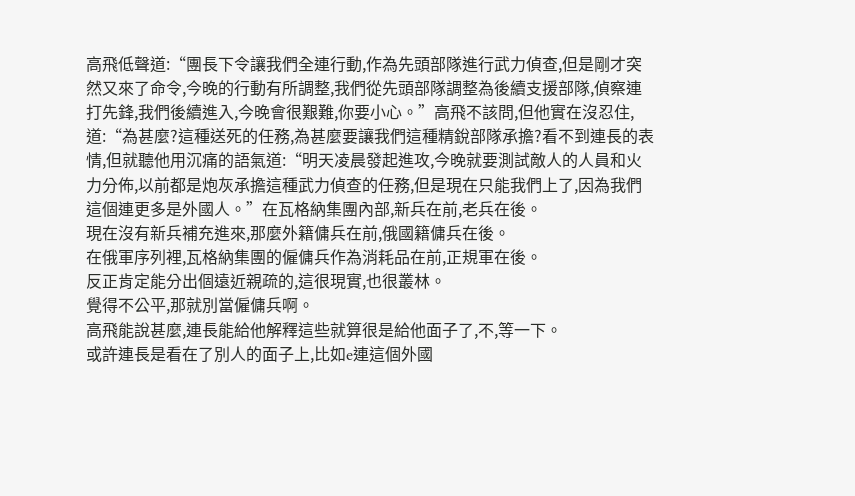高飛低聲道:“團長下令讓我們全連行動,作為先頭部隊進行武力偵查,但是剛才突然又來了命令,今晚的行動有所調整,我們從先頭部隊調整為後續支援部隊,偵察連打先鋒,我們後續進入,今晚會很艱難,你要小心。”高飛不該問,但他實在沒忍住,道:“為甚麼?這種送死的任務,為甚麼要讓我們這種精銳部隊承擔?看不到連長的表情,但就聽他用沉痛的語氣道:“明天凌晨發起進攻,今晚就要測試敵人的人員和火力分佈,以前都是炮灰承擔這種武力偵查的任務,但是現在只能我們上了,因為我們這個連更多是外國人。”在瓦格納集團內部,新兵在前,老兵在後。
現在沒有新兵補充進來,那麼外籍傭兵在前,俄國籍傭兵在後。
在俄軍序列裡,瓦格納集團的僱傭兵作為消耗品在前,正規軍在後。
反正肯定能分出個遠近親疏的,這很現實,也很叢林。
覺得不公平,那就別當僱傭兵啊。
高飛能說甚麼,連長能給他解釋這些就算很是給他面子了,不,等一下。
或許連長是看在了別人的面子上,比如e連這個外國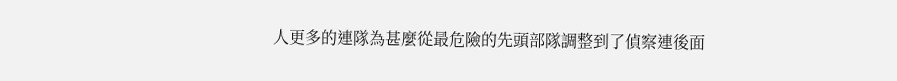人更多的連隊為甚麼從最危險的先頭部隊調整到了偵察連後面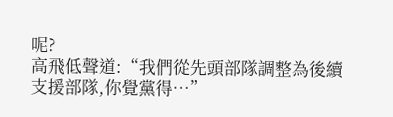呢?
高飛低聲道:“我們從先頭部隊調整為後續支援部隊,你覺黨得…”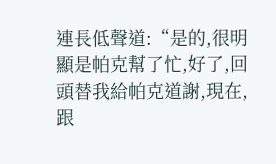連長低聲道:“是的,很明顯是帕克幫了忙,好了,回頭替我給帕克道謝,現在,跟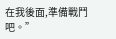在我後面,準備戰鬥吧。”